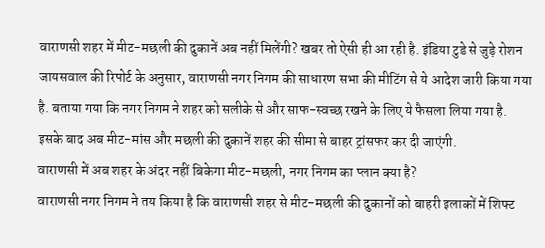वाराणसी शहर में मीट-मछली की दुकानें अब नहीं मिलेंगी? खबर तो ऐसी ही आ रही है. इंडिया टुडे से जुड़े रोशन जायसवाल की रिपोर्ट के अनुसार, वाराणसी नगर निगम की साधारण सभा की मीटिंग से ये आदेश जारी किया गया है. बताया गया कि नगर निगम ने शहर को सलीके से और साफ-स्वच्छ रखने के लिए ये फैसला लिया गया है. इसके बाद अब मीट-मांस और मछली की दुकानें शहर की सीमा से बाहर ट्रांसफर कर दी जाएंगी.
वाराणसी में अब शहर के अंदर नहीं बिकेगा मीट-मछली, नगर निगम का प्लान क्या है?
वाराणसी नगर निगम ने तय किया है कि वाराणसी शहर से मीट-मछली की दुकानों को बाहरी इलाकों में शिफ्ट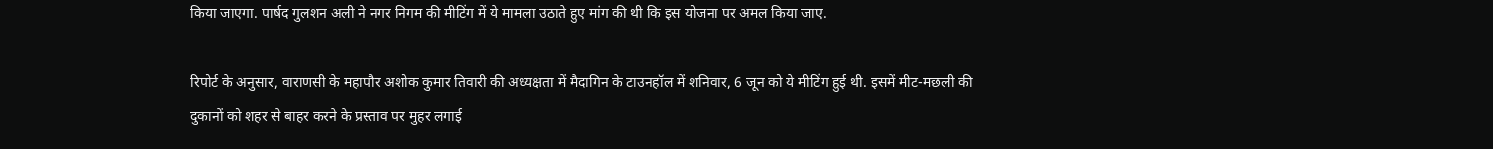किया जाएगा. पार्षद गुलशन अली ने नगर निगम की मीटिंग में ये मामला उठाते हुए मांग की थी कि इस योजना पर अमल किया जाए.

रिपोर्ट के अनुसार, वाराणसी के महापौर अशोक कुमार तिवारी की अध्यक्षता में मैदागिन के टाउनहॉल में शनिवार, 6 जून को ये मीटिंग हुई थी. इसमें मीट-मछली की दुकानों को शहर से बाहर करने के प्रस्ताव पर मुहर लगाई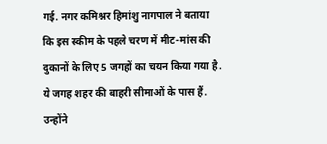गई. नगर कमिश्नर हिमांशु नागपाल ने बताया कि इस स्कीम के पहले चरण में मीट-मांस की दुकानों के लिए 5 जगहों का चयन किया गया है. ये जगह शहर की बाहरी सीमाओं के पास हैं. उन्होंने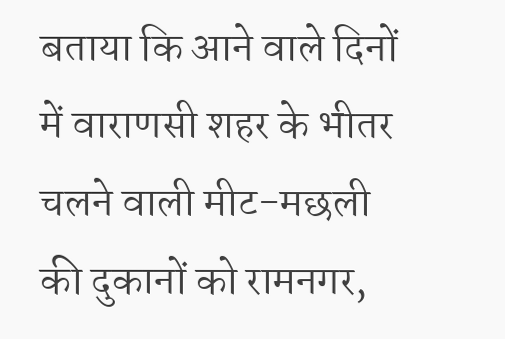बताया कि आने वाले दिनों में वाराणसी शहर के भीतर चलने वाली मीट-मछली की दुकानों को रामनगर,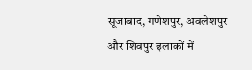सूजाबाद, गणेशपुर, अवलेशपुर और शिवपुर इलाकों में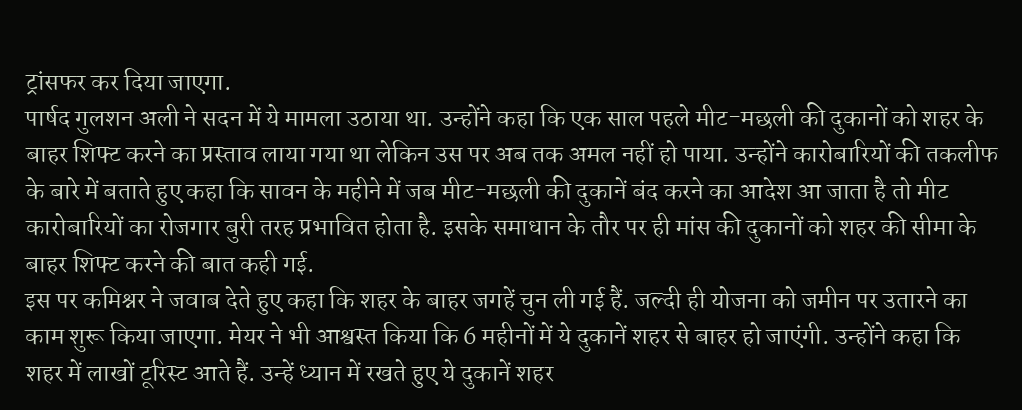ट्रांसफर कर दिया जाएगा.
पार्षद गुलशन अली ने सदन में ये मामला उठाया था. उन्होंने कहा कि एक साल पहले मीट-मछली की दुकानों को शहर के बाहर शिफ्ट करने का प्रस्ताव लाया गया था लेकिन उस पर अब तक अमल नहीं हो पाया. उन्होंने कारोबारियों की तकलीफ के बारे में बताते हुए कहा कि सावन के महीने में जब मीट-मछली की दुकानें बंद करने का आदेश आ जाता है तो मीट कारोबारियों का रोजगार बुरी तरह प्रभावित होता है. इसके समाधान के तौर पर ही मांस की दुकानों को शहर की सीमा के बाहर शिफ्ट करने की बात कही गई.
इस पर कमिश्नर ने जवाब देते हुए कहा कि शहर के बाहर जगहें चुन ली गई हैं. जल्दी ही योजना को जमीन पर उतारने का काम शुरू किया जाएगा. मेयर ने भी आश्वस्त किया कि 6 महीनों में ये दुकानें शहर से बाहर हो जाएंगी. उन्होंने कहा कि शहर में लाखों टूरिस्ट आते हैं. उन्हें ध्यान में रखते हुए ये दुकानें शहर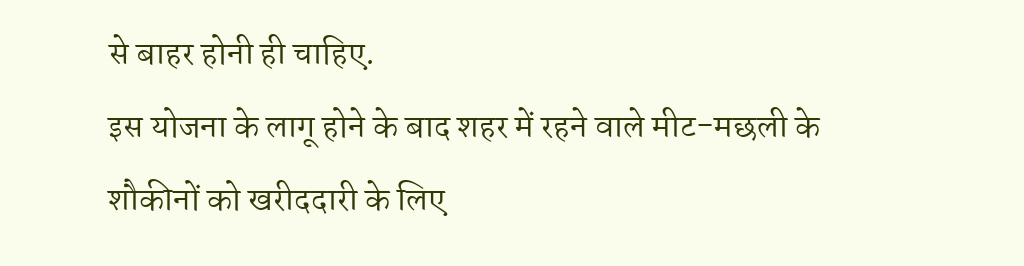से बाहर होनी ही चाहिए.
इस योजना के लागू होने के बाद शहर में रहने वाले मीट-मछली के शौकीनों को खरीददारी के लिए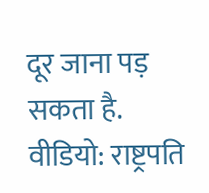दूर जाना पड़ सकता है.
वीडियो: राष्ट्रपति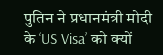पुतिन ने प्रधानमंत्री मोदी के ‘US Visa’ को क्यों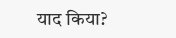याद किया?